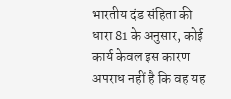भारतीय दंड संहिता की धारा 81 के अनुसार, कोई कार्य केवल इस कारण अपराध नहीं है कि वह यह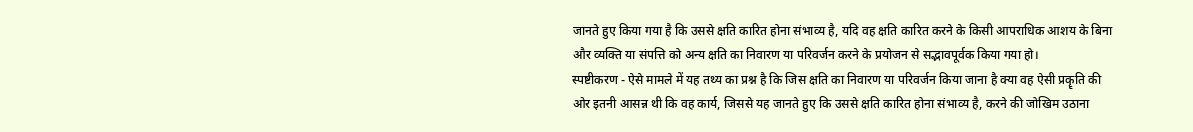जानते हुए किया गया है कि उससे क्षति कारित होना संभाव्य है, यदि वह क्षति कारित करने के किसी आपराधिक आशय के बिना और व्यक्ति या संपत्ति को अन्य क्षति का निवारण या परिवर्जन करने के प्रयोजन से सद्भावपूर्वक किया गया हो।
स्पष्टीकरण - ऐसे मामले में यह तथ्य का प्रश्न है कि जिस क्षति का निवारण या परिवर्जन किया जाना है क्या वह ऐसी प्रकॄति की ओर इतनी आसन्न थी कि वह कार्य, जिससे यह जानते हुए कि उससे क्षति कारित होना संभाव्य है, करने की जोखिम उठाना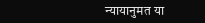न्यायानुमत या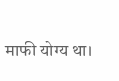माफी योग्य था।